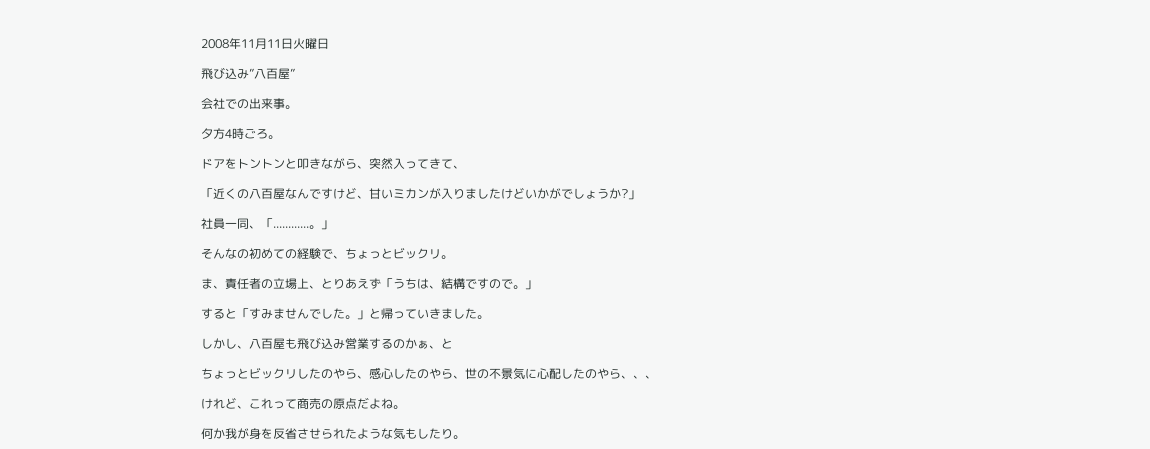2008年11月11日火曜日

飛び込み”八百屋”

会社での出来事。

夕方4時ごろ。

ドアをトントンと叩きながら、突然入ってきて、

「近くの八百屋なんですけど、甘いミカンが入りましたけどいかがでしょうか?」

社員一同、「............。」

そんなの初めての経験で、ちょっとビックリ。

ま、責任者の立場上、とりあえず「うちは、結構ですので。」

すると「すみませんでした。」と帰っていきました。

しかし、八百屋も飛び込み営業するのかぁ、と

ちょっとビックリしたのやら、感心したのやら、世の不景気に心配したのやら、、、

けれど、これって商売の原点だよね。

何か我が身を反省させられたような気もしたり。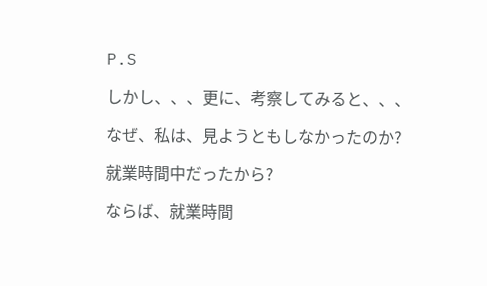P.S

しかし、、、更に、考察してみると、、、

なぜ、私は、見ようともしなかったのか?

就業時間中だったから?

ならば、就業時間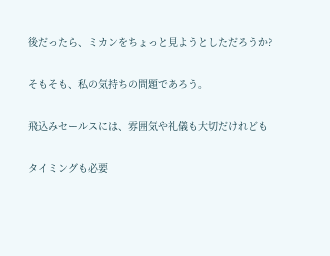後だったら、ミカンをちょっと見ようとしただろうか?

そもそも、私の気持ちの問題であろう。

飛込みセールスには、雰囲気や礼儀も大切だけれども

タイミングも必要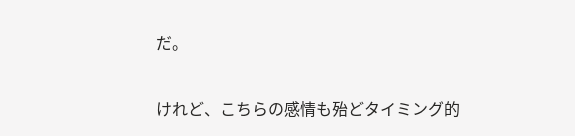だ。

けれど、こちらの感情も殆どタイミング的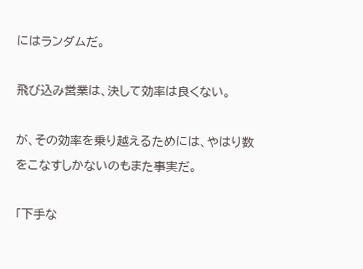にはランダムだ。

飛び込み営業は、決して効率は良くない。

が、その効率を乗り越えるためには、やはり数をこなすしかないのもまた事実だ。

「下手な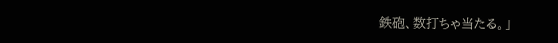鉄砲、数打ちゃ当たる。」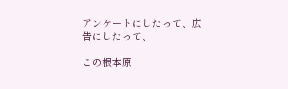アンケートにしたって、広告にしたって、

この根本原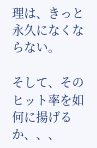理は、きっと永久になくならない。

そして、そのヒット率を如何に揚げるか、、、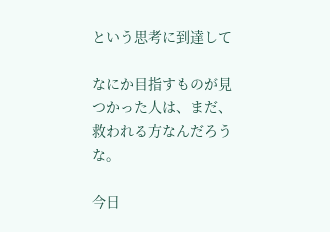という思考に到達して

なにか目指すものが見つかった人は、まだ、救われる方なんだろうな。

今日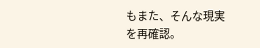もまた、そんな現実を再確認。